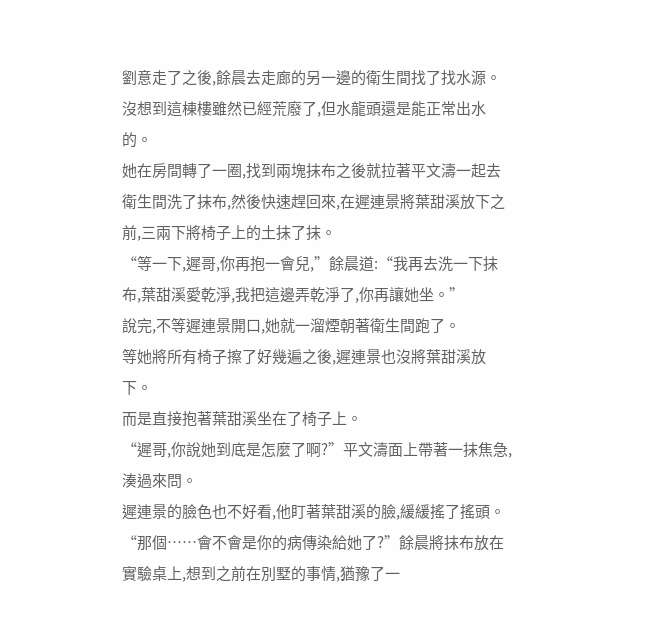劉意走了之後,餘晨去走廊的另一邊的衛生間找了找水源。
沒想到這棟樓雖然已經荒廢了,但水龍頭還是能正常出水的。
她在房間轉了一圈,找到兩塊抹布之後就拉著平文濤一起去衛生間洗了抹布,然後快速趕回來,在遲連景將葉甜溪放下之前,三兩下將椅子上的土抹了抹。
“等一下,遲哥,你再抱一會兒,”餘晨道:“我再去洗一下抹布,葉甜溪愛乾淨,我把這邊弄乾淨了,你再讓她坐。”
說完,不等遲連景開口,她就一溜煙朝著衛生間跑了。
等她將所有椅子擦了好幾遍之後,遲連景也沒將葉甜溪放下。
而是直接抱著葉甜溪坐在了椅子上。
“遲哥,你說她到底是怎麼了啊?”平文濤面上帶著一抹焦急,湊過來問。
遲連景的臉色也不好看,他盯著葉甜溪的臉,緩緩搖了搖頭。
“那個……會不會是你的病傳染給她了?”餘晨將抹布放在實驗桌上,想到之前在別墅的事情,猶豫了一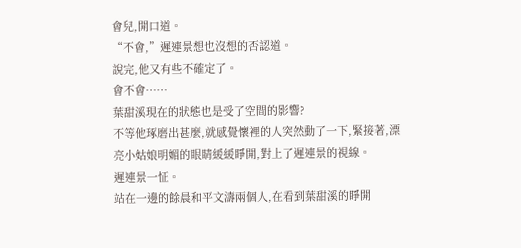會兒,開口道。
“不會,”遲連景想也沒想的否認道。
說完,他又有些不確定了。
會不會……
葉甜溪現在的狀態也是受了空間的影響?
不等他琢磨出甚麼,就感覺懷裡的人突然動了一下,緊接著,漂亮小姑娘明媚的眼睛緩緩睜開,對上了遲連景的視線。
遲連景一怔。
站在一邊的餘晨和平文濤兩個人,在看到葉甜溪的睜開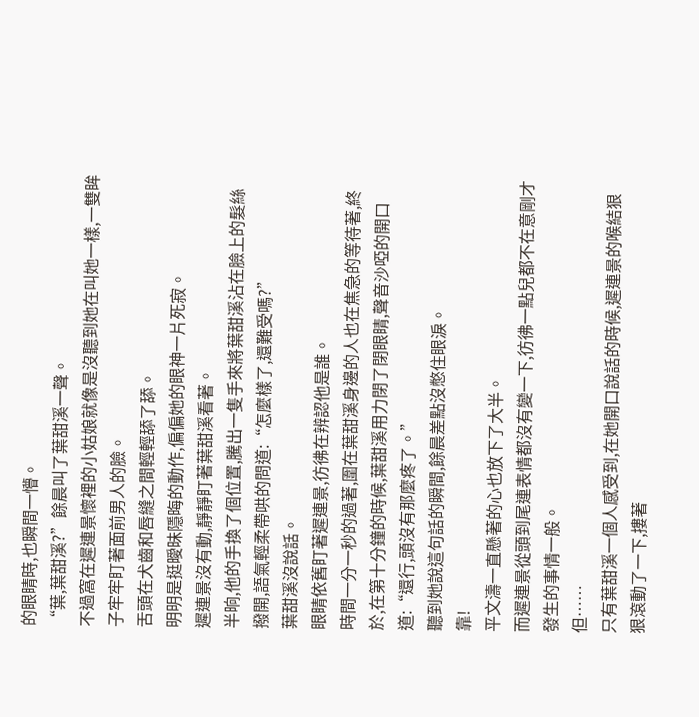的眼睛時,也瞬間一懵。
“葉,葉甜溪?”餘晨叫了葉甜溪一聲。
不過窩在遲連景懷裡的小姑娘就像是沒聽到她在叫她一樣,一雙眸子牢牢盯著面前男人的臉。
舌頭在犬齒和唇縫之間輕輕舔了舔。
明明是挺曖昧隱晦的動作,偏偏她的眼神一片死寂。
遲連景沒有動,靜靜盯著葉甜溪看著。
半晌,他的手換了個位置,騰出一隻手來將葉甜溪沾在臉上的髮絲撥開,語氣輕柔帶哄的問道:“怎麼樣了,還難受嗎?”
葉甜溪沒說話。
眼睛依舊盯著遲連景,彷彿在辨認他是誰。
時間一分一秒的過著,圍在葉甜溪身邊的人也在焦急的等待著,終於,在第十分鐘的時候,葉甜溪用力閉了閉眼睛,聲音沙啞的開口道:“還行,頭沒有那麼疼了。”
聽到她說這句話的瞬間,餘晨差點沒憋住眼淚。
靠!
平文濤一直懸著的心也放下了大半。
而遲連景從頭到尾連表情都沒有變一下,彷彿一點兒都不在意剛才發生的事情一般。
但……
只有葉甜溪一個人感受到,在她開口說話的時候,遲連景的喉結狠狠滾動了一下,摟著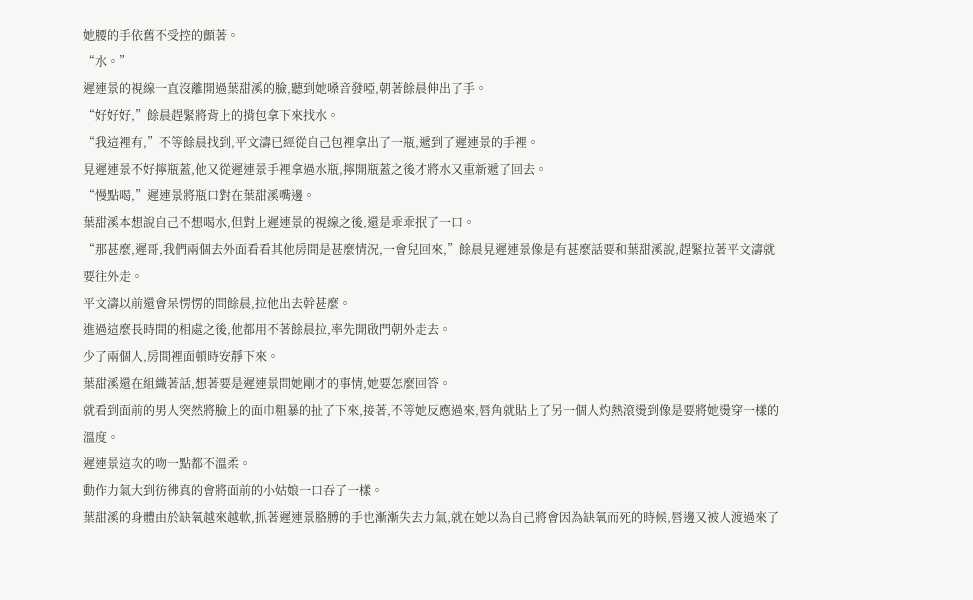她腰的手依舊不受控的顫著。
“水。”
遲連景的視線一直沒離開過葉甜溪的臉,聽到她嗓音發啞,朝著餘晨伸出了手。
“好好好,”餘晨趕緊將背上的揹包拿下來找水。
“我這裡有,”不等餘晨找到,平文濤已經從自己包裡拿出了一瓶,遞到了遲連景的手裡。
見遲連景不好擰瓶蓋,他又從遲連景手裡拿過水瓶,擰開瓶蓋之後才將水又重新遞了回去。
“慢點喝,”遲連景將瓶口對在葉甜溪嘴邊。
葉甜溪本想說自己不想喝水,但對上遲連景的視線之後,還是乖乖抿了一口。
“那甚麼,遲哥,我們兩個去外面看看其他房間是甚麼情況,一會兒回來,”餘晨見遲連景像是有甚麼話要和葉甜溪說,趕緊拉著平文濤就要往外走。
平文濤以前還會呆愣愣的問餘晨,拉他出去幹甚麼。
進過這麼長時間的相處之後,他都用不著餘晨拉,率先開啟門朝外走去。
少了兩個人,房間裡面頓時安靜下來。
葉甜溪還在組織著話,想著要是遲連景問她剛才的事情,她要怎麼回答。
就看到面前的男人突然將臉上的面巾粗暴的扯了下來,接著,不等她反應過來,唇角就貼上了另一個人灼熱滾燙到像是要將她燙穿一樣的溫度。
遲連景這次的吻一點都不溫柔。
動作力氣大到彷彿真的會將面前的小姑娘一口吞了一樣。
葉甜溪的身體由於缺氧越來越軟,抓著遲連景胳膊的手也漸漸失去力氣,就在她以為自己將會因為缺氧而死的時候,唇邊又被人渡過來了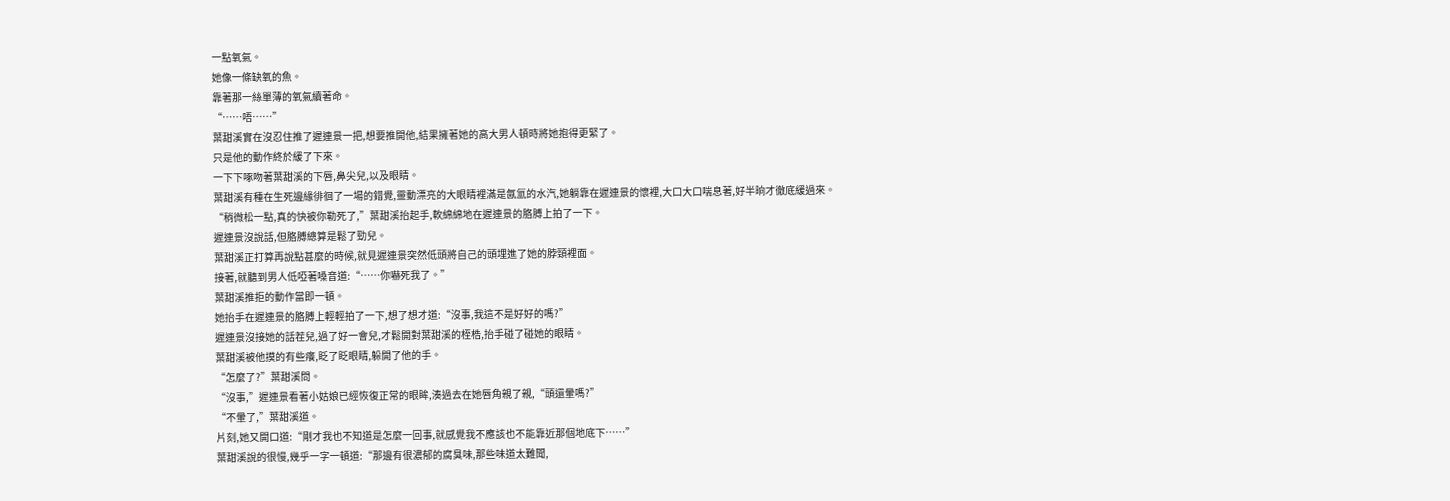一點氧氣。
她像一條缺氧的魚。
靠著那一絲單薄的氧氣續著命。
“……唔……”
葉甜溪實在沒忍住推了遲連景一把,想要推開他,結果擁著她的高大男人頓時將她抱得更緊了。
只是他的動作終於緩了下來。
一下下啄吻著葉甜溪的下唇,鼻尖兒,以及眼睛。
葉甜溪有種在生死邊緣徘徊了一場的錯覺,靈動漂亮的大眼睛裡滿是氤氳的水汽,她躺靠在遲連景的懷裡,大口大口喘息著,好半晌才徹底緩過來。
“稍微松一點,真的快被你勒死了,”葉甜溪抬起手,軟綿綿地在遲連景的胳膊上拍了一下。
遲連景沒說話,但胳膊總算是鬆了勁兒。
葉甜溪正打算再說點甚麼的時候,就見遲連景突然低頭將自己的頭埋進了她的脖頸裡面。
接著,就聽到男人低啞著嗓音道:“……你嚇死我了。”
葉甜溪推拒的動作當即一頓。
她抬手在遲連景的胳膊上輕輕拍了一下,想了想才道:“沒事,我這不是好好的嗎?”
遲連景沒接她的話茬兒,過了好一會兒,才鬆開對葉甜溪的桎梏,抬手碰了碰她的眼睛。
葉甜溪被他摸的有些癢,眨了眨眼睛,躲開了他的手。
“怎麼了?”葉甜溪問。
“沒事,”遲連景看著小姑娘已經恢復正常的眼眸,湊過去在她唇角親了親,“頭還暈嗎?”
“不暈了,”葉甜溪道。
片刻,她又開口道:“剛才我也不知道是怎麼一回事,就感覺我不應該也不能靠近那個地底下……”
葉甜溪說的很慢,幾乎一字一頓道:“那邊有很濃郁的腐臭味,那些味道太難聞,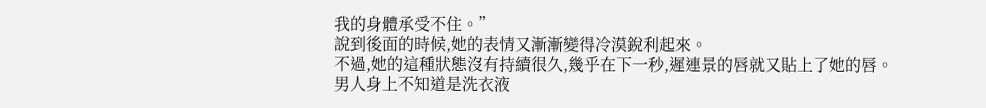我的身體承受不住。”
說到後面的時候,她的表情又漸漸變得冷漠銳利起來。
不過,她的這種狀態沒有持續很久,幾乎在下一秒,遲連景的唇就又貼上了她的唇。
男人身上不知道是洗衣液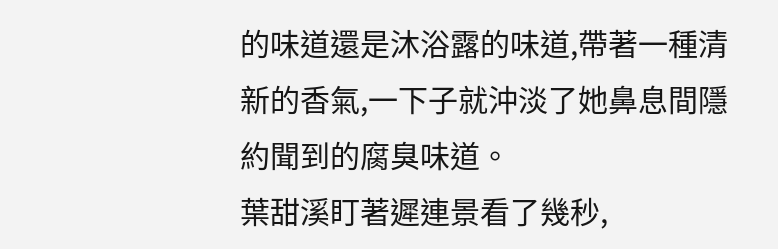的味道還是沐浴露的味道,帶著一種清新的香氣,一下子就沖淡了她鼻息間隱約聞到的腐臭味道。
葉甜溪盯著遲連景看了幾秒,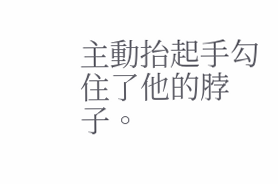主動抬起手勾住了他的脖子。